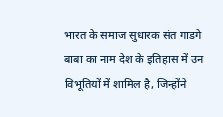भारत के समाज सुधारक संत गाडगे बाबा का नाम देश के इतिहास में उन विभूतियों में शामिल है, जिन्होंने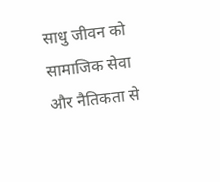साधु जीवन को सामाजिक सेवा और नैतिकता से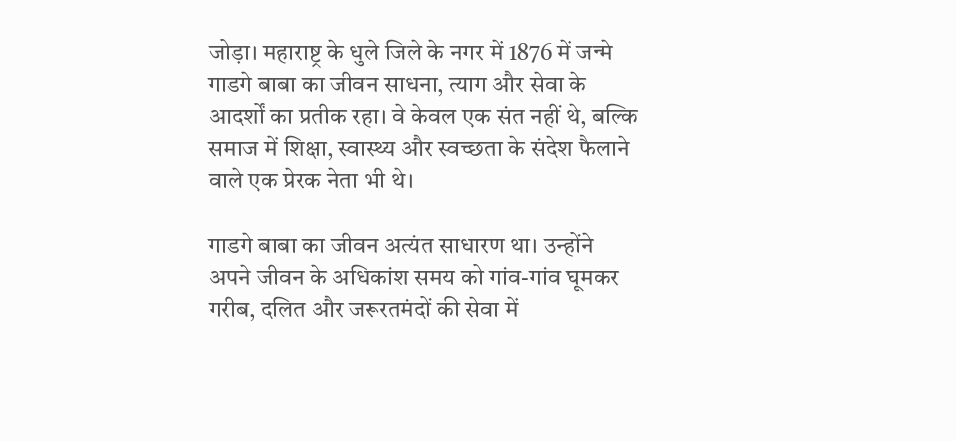जोड़ा। महाराष्ट्र के धुले जिले के नगर में 1876 में जन्मे गाडगे बाबा का जीवन साधना, त्याग और सेवा के आदर्शों का प्रतीक रहा। वे केवल एक संत नहीं थे, बल्कि समाज में शिक्षा, स्वास्थ्य और स्वच्छता के संदेश फैलाने वाले एक प्रेरक नेता भी थे।

गाडगे बाबा का जीवन अत्यंत साधारण था। उन्होंने अपने जीवन के अधिकांश समय को गांव-गांव घूमकर गरीब, दलित और जरूरतमंदों की सेवा में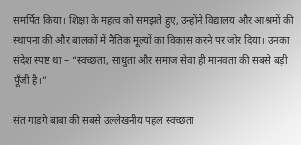समर्पित किया। शिक्षा के महत्व को समझते हुए, उन्होंने विद्यालय और आश्रमों की स्थापना की और बालकों में नैतिक मूल्यों का विकास करने पर जोर दिया। उनका संदेश स्पष्ट था – “स्वच्छता, साधुता और समाज सेवा ही मानवता की सबसे बड़ी पूँजी है।”

संत गाडगे बाबा की सबसे उल्लेखनीय पहल स्वच्छता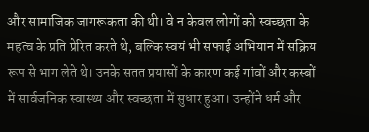और सामाजिक जागरूकता की थी। वे न केवल लोगों को स्वच्छता के महत्व के प्रति प्रेरित करते थे, बल्कि स्वयं भी सफाई अभियान में सक्रिय रूप से भाग लेते थे। उनके सतत प्रयासों के कारण कई गांवों और कस्बों में सार्वजनिक स्वास्थ्य और स्वच्छता में सुधार हुआ। उन्होंने धर्म और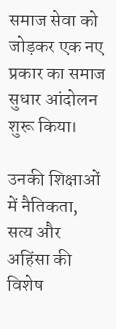समाज सेवा को जोड़कर एक नए प्रकार का समाज सुधार आंदोलन शुरू किया।

उनकी शिक्षाओं में नैतिकता, सत्य और अहिंसा की विशेष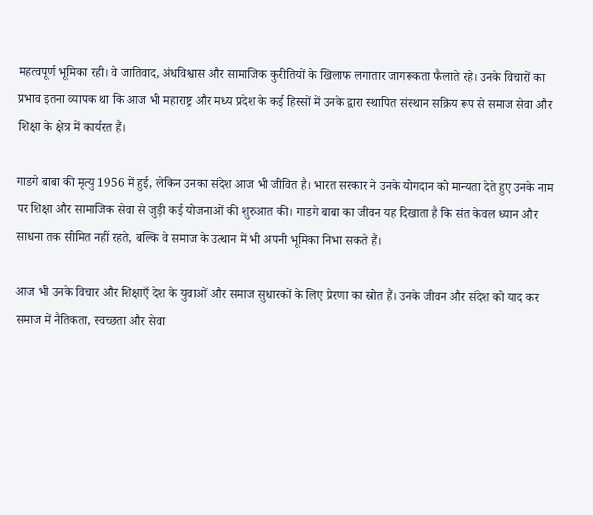महत्वपूर्ण भूमिका रही। वे जातिवाद, अंधविश्वास और सामाजिक कुरीतियों के खिलाफ लगातार जागरूकता फैलाते रहे। उनके विचारों का प्रभाव इतना व्यापक था कि आज भी महाराष्ट्र और मध्य प्रदेश के कई हिस्सों में उनके द्वारा स्थापित संस्थान सक्रिय रूप से समाज सेवा और शिक्षा के क्षेत्र में कार्यरत हैं।

गाडगे बाबा की मृत्यु 1956 में हुई, लेकिन उनका संदेश आज भी जीवित है। भारत सरकार ने उनके योगदान को मान्यता देते हुए उनके नाम पर शिक्षा और सामाजिक सेवा से जुड़ी कई योजनाओं की शुरुआत की। गाडगे बाबा का जीवन यह दिखाता है कि संत केवल ध्यान और साधना तक सीमित नहीं रहते, बल्कि वे समाज के उत्थान में भी अपनी भूमिका निभा सकते हैं।

आज भी उनके विचार और शिक्षाएँ देश के युवाओं और समाज सुधारकों के लिए प्रेरणा का स्रोत हैं। उनके जीवन और संदेश को याद कर समाज में नैतिकता, स्वच्छता और सेवा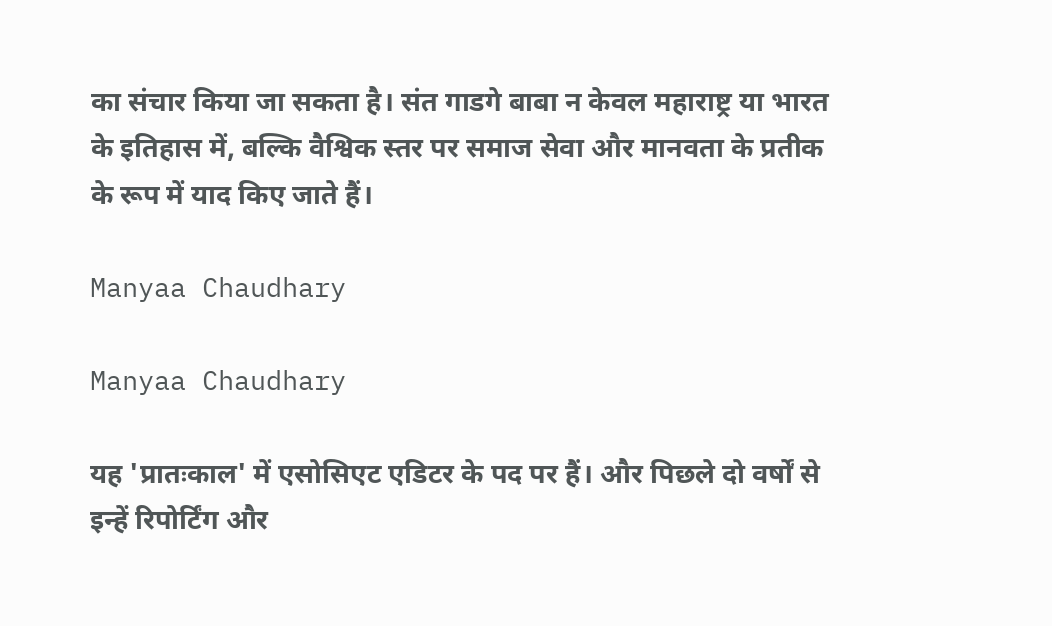का संचार किया जा सकता है। संत गाडगे बाबा न केवल महाराष्ट्र या भारत के इतिहास में, बल्कि वैश्विक स्तर पर समाज सेवा और मानवता के प्रतीक के रूप में याद किए जाते हैं।

Manyaa Chaudhary

Manyaa Chaudhary

यह 'प्रातःकाल' में एसोसिएट एडिटर के पद पर हैं। और पिछले दो वर्षों से इन्हें रिपोर्टिंग और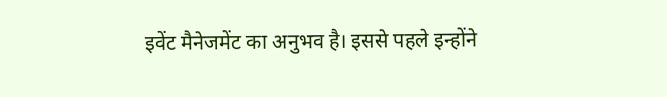इवेंट मैनेजमेंट का अनुभव है। इससे पहले इन्होंने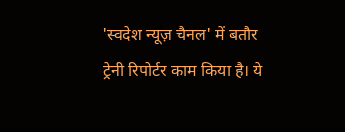'स्वदेश न्यूज़ चैनल' में बतौर ट्रेनी रिपोर्टर काम किया है। ये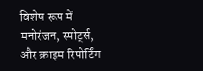विशेष रूप में मनोरंजन, स्पोर्ट्स, और क्राइम रिपोर्टिंग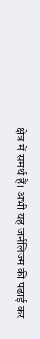क्षेत्र में समर्थ हैं। अभी यह जर्नलिज्म की पढाई कर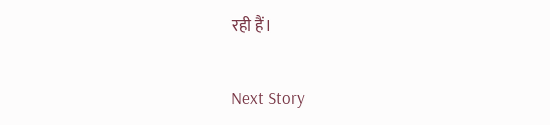रही हैं।

Next Story